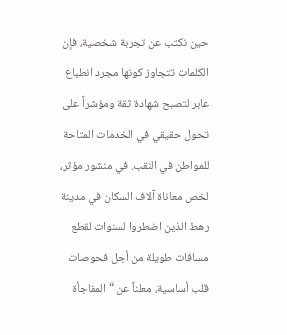حين نكتب عن تجربة شخصية، فإن الكلمات تتجاوز كونها مجرد انطباع عابر لتصبح شهادة ثقة ومؤشراً على تحول حقيقي في الخدمات المتاحة للمواطن في النقب. في منشور مؤثر، لخص معاناة آلاف السكان في مدينة رهط الذين اضطروا لسنوات لقطع مسافات طويلة من أجل فحوصات قلب أساسية، معلناً عن “المفاجأة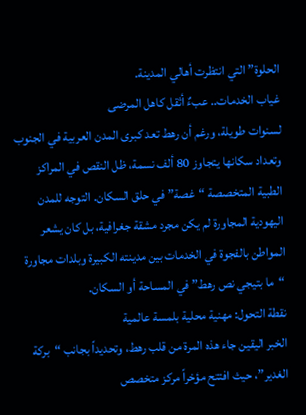الحلوة” التي انتظرت أهالي المدينة.
غياب الخدمات.. عبءٌ أثقل كاهل المرضى
لسنوات طويلة، ورغم أن رهط تعد كبرى المدن العربية في الجنوب وتعداد سكانها يتجاوز 80 ألف نسمة، ظل النقص في المراكز الطبية المتخصصة “غصة” في حلق السكان. التوجه للمدن اليهودية المجاورة لم يكن مجرد مشقة جغرافية، بل كان يشعر المواطن بالفجوة في الخدمات بين مدينته الكبيرة وبلدات مجاورة “ما بتيجي نص رهط” في المساحة أو السكان.
نقطة التحول: مهنية محلية بلمسة عالمية
الخبر اليقين جاء هذه المرة من قلب رهط، وتحديداً بجانب “بركة الغدير”، حيث افتتح مؤخراً مركز متخصص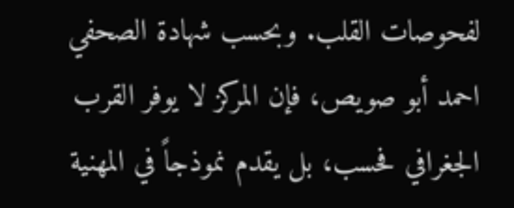لفحوصات القلب. وبحسب شهادة الصحفي احمد أبو صويص، فإن المركز لا يوفر القرب الجغرافي فحسب، بل يقدم نموذجاً في المهنية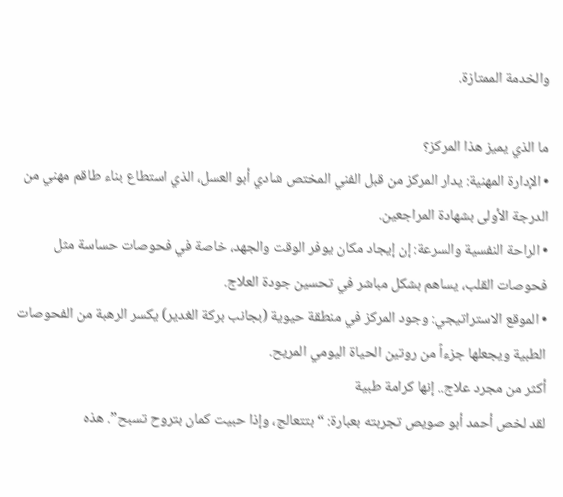والخدمة الممتازة.

ما الذي يميز هذا المركز؟
• الإدارة المهنية: يدار المركز من قبل الفني المختص شادي أبو العسل، الذي استطاع بناء طاقم مهني من الدرجة الأولى بشهادة المراجعين.
• الراحة النفسية والسرعة: إن إيجاد مكان يوفر الوقت والجهد، خاصة في فحوصات حساسة مثل فحوصات القلب، يساهم بشكل مباشر في تحسين جودة العلاج.
• الموقع الاستراتيجي: وجود المركز في منطقة حيوية (بجانب بركة الغدير) يكسر الرهبة من الفحوصات الطبية ويجعلها جزءاً من روتين الحياة اليومي المريح.
أكثر من مجرد علاج.. إنها كرامة طبية
لقد لخص أحمد أبو صويص تجربته بعبارة: “بتتعالج، وإذا حبيت كمان بتروح تسبح”. هذه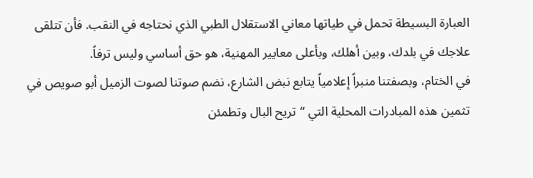العبارة البسيطة تحمل في طياتها معاني الاستقلال الطبي الذي نحتاجه في النقب. فأن تتلقى علاجك في بلدك، وبين أهلك، وبأعلى معايير المهنية، هو حق أساسي وليس ترفاً.
في الختام، وبصفتنا منبراً إعلامياً يتابع نبض الشارع، نضم صوتنا لصوت الزميل أبو صويص في تثمين هذه المبادرات المحلية التي “تريح البال وتطمئن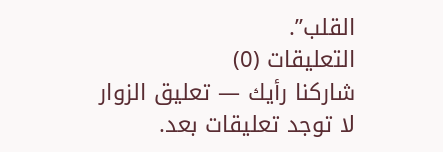القلب”.
التعليقات (0)
شاركنا رأيك — تعليق الزوار
لا توجد تعليقات بعد.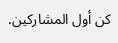كن أول المشاركين.